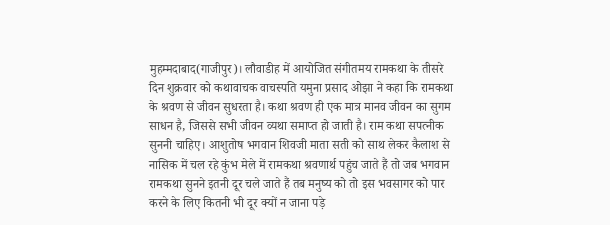मुहम्मदाबाद(गाजीपुर)। लौवाडीह में आयोजित संगीतमय रामकथा के तीसरे दिन शुक्रवार को कथावाचक वाचस्पति यमुना प्रसाद ओझा ने कहा कि रामकथा के श्रवण से जीवन सुधरता है। कथा श्रवण ही एक मात्र मानव जीवन का सुगम साधन है, जिससे सभी जीवन व्यथा समाप्त हो जाती है। राम कथा सपत्नीक सुननी चाहिए। आशुतोष भगवान शिवजी माता सती को साथ लेकर कैलाश से नासिक में चल रहे कुंभ मेले में रामकथा श्रवणार्थ पहुंच जाते हैं तो जब भगवान रामकथा सुनने इतनी दूर चले जाते हैं तब मनुष्य को तो इस भवसागर को पार करने के लिए कितनी भी दूर क्यों न जाना पड़े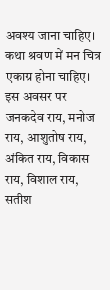अवश्य जाना चाहिए। कथा श्रवण में मन चित्र एकाग्र होना चाहिए। इस अवसर पर जनकदेव राय, मनोज राय, आशुतोष राय, अंकित राय, विकास राय, विशाल राय, सतीश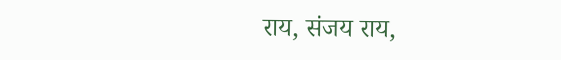राय, संजय राय,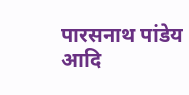पारसनाथ पांडेय आदि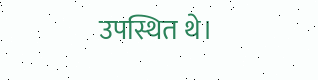उपस्थित थे।